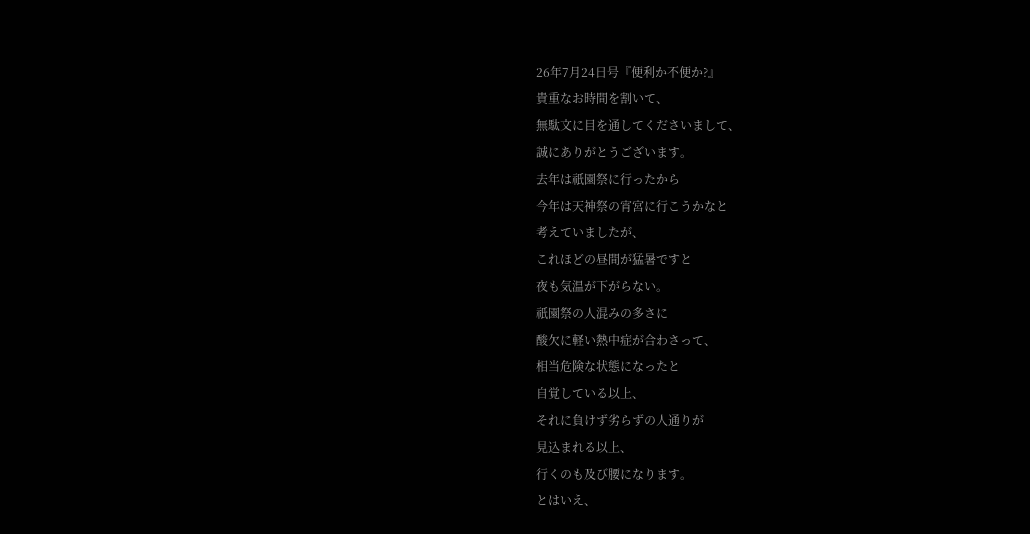26年7月24日号『便利か不便か?』
貴重なお時間を割いて、
無駄文に目を通してくださいまして、
誠にありがとうございます。
去年は祇園祭に行ったから
今年は天神祭の宵宮に行こうかなと
考えていましたが、
これほどの昼間が猛暑ですと
夜も気温が下がらない。
祇園祭の人混みの多さに
酸欠に軽い熱中症が合わさって、
相当危険な状態になったと
自覚している以上、
それに負けず劣らずの人通りが
見込まれる以上、
行くのも及び腰になります。
とはいえ、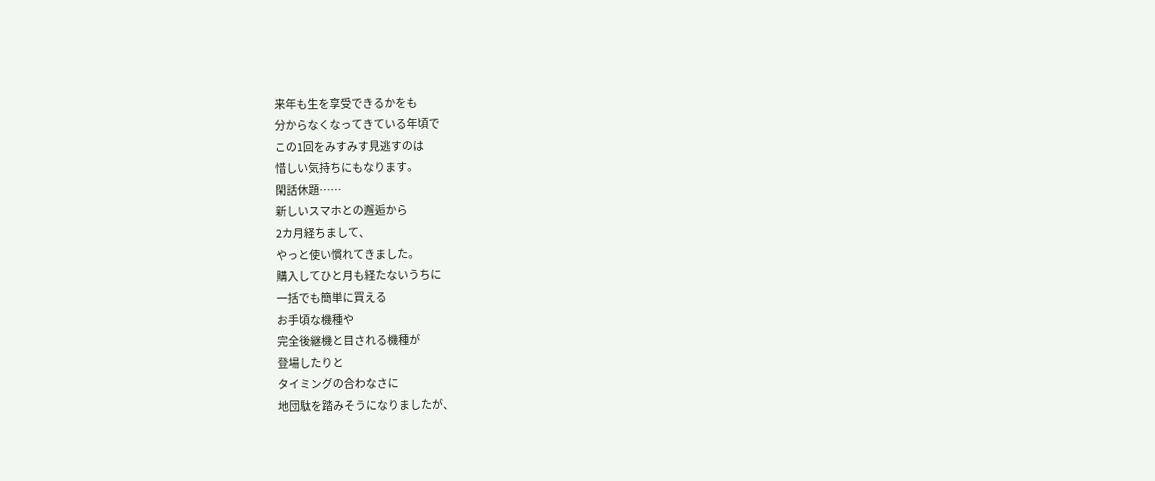来年も生を享受できるかをも
分からなくなってきている年頃で
この1回をみすみす見逃すのは
惜しい気持ちにもなります。
閑話休題……
新しいスマホとの邂逅から
2カ月経ちまして、
やっと使い慣れてきました。
購入してひと月も経たないうちに
一括でも簡単に買える
お手頃な機種や
完全後継機と目される機種が
登場したりと
タイミングの合わなさに
地団駄を踏みそうになりましたが、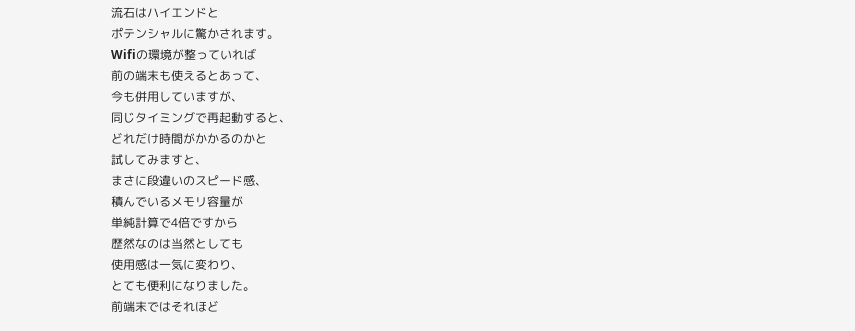流石はハイエンドと
ポテンシャルに驚かされます。
Wifiの環境が整っていれば
前の端末も使えるとあって、
今も併用していますが、
同じタイミングで再起動すると、
どれだけ時間がかかるのかと
試してみますと、
まさに段違いのスピード感、
積んでいるメモリ容量が
単純計算で4倍ですから
歴然なのは当然としても
使用感は一気に変わり、
とても便利になりました。
前端末ではそれほど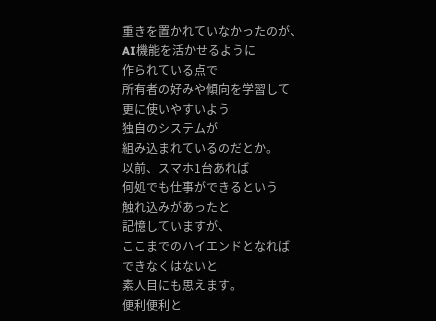重きを置かれていなかったのが、
AI機能を活かせるように
作られている点で
所有者の好みや傾向を学習して
更に使いやすいよう
独自のシステムが
組み込まれているのだとか。
以前、スマホ1台あれば
何処でも仕事ができるという
触れ込みがあったと
記憶していますが、
ここまでのハイエンドとなれば
できなくはないと
素人目にも思えます。
便利便利と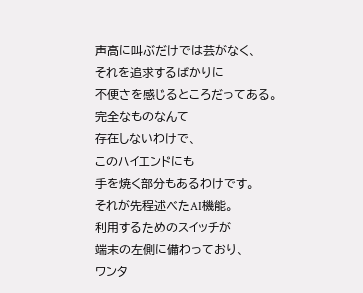声高に叫ぶだけでは芸がなく、
それを追求するばかりに
不便さを感じるところだってある。
完全なものなんて
存在しないわけで、
このハイエンドにも
手を焼く部分もあるわけです。
それが先程述べたAI機能。
利用するためのスイッチが
端末の左側に備わっており、
ワンタ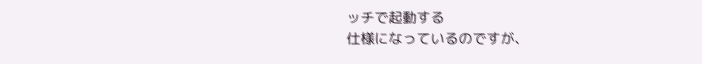ッチで起動する
仕様になっているのですが、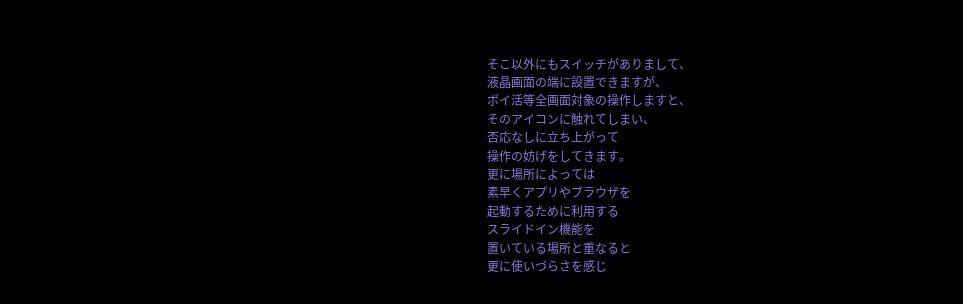そこ以外にもスイッチがありまして、
液晶画面の端に設置できますが、
ポイ活等全画面対象の操作しますと、
そのアイコンに触れてしまい、
否応なしに立ち上がって
操作の妨げをしてきます。
更に場所によっては
素早くアプリやブラウザを
起動するために利用する
スライドイン機能を
置いている場所と重なると
更に使いづらさを感じ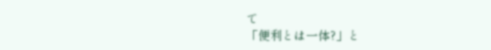て
「便利とは一体?」と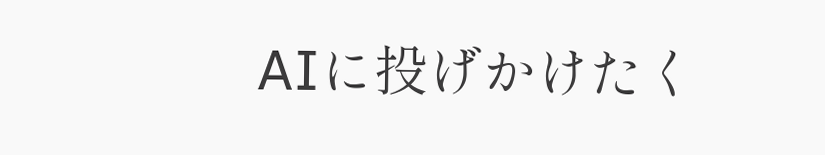AIに投げかけたく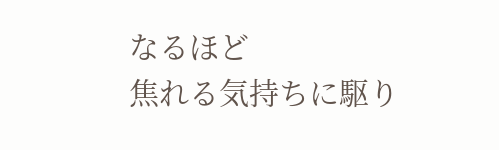なるほど
焦れる気持ちに駆り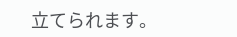立てられます。